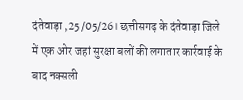दंतेवाड़ा ,25 /05/26। छत्तीसगढ़ के दंतेवाड़ा जिले में एक ओर जहां सुरक्षा बलों की लगातार कार्रवाई के बाद नक्सली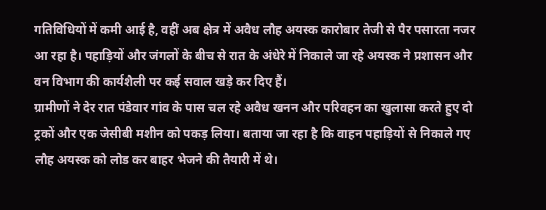गतिविधियों में कमी आई है, वहीं अब क्षेत्र में अवैध लौह अयस्क कारोबार तेजी से पैर पसारता नजर आ रहा है। पहाड़ियों और जंगलों के बीच से रात के अंधेरे में निकाले जा रहे अयस्क ने प्रशासन और वन विभाग की कार्यशैली पर कई सवाल खड़े कर दिए हैं।
ग्रामीणों ने देर रात पंडेवार गांव के पास चल रहे अवैध खनन और परिवहन का खुलासा करते हुए दो ट्रकों और एक जेसीबी मशीन को पकड़ लिया। बताया जा रहा है कि वाहन पहाड़ियों से निकाले गए लौह अयस्क को लोड कर बाहर भेजने की तैयारी में थे।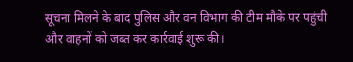सूचना मिलने के बाद पुलिस और वन विभाग की टीम मौके पर पहुंची और वाहनों को जब्त कर कार्रवाई शुरू की।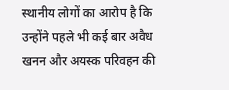स्थानीय लोगों का आरोप है कि उन्होंने पहले भी कई बार अवैध खनन और अयस्क परिवहन की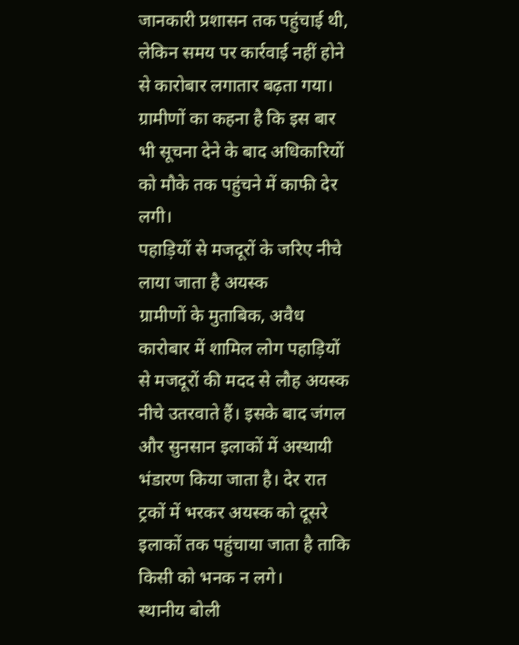जानकारी प्रशासन तक पहुंचाई थी, लेकिन समय पर कार्रवाई नहीं होने से कारोबार लगातार बढ़ता गया। ग्रामीणों का कहना है कि इस बार भी सूचना देने के बाद अधिकारियों को मौके तक पहुंचने में काफी देर लगी।
पहाड़ियों से मजदूरों के जरिए नीचे लाया जाता है अयस्क
ग्रामीणों के मुताबिक, अवैध कारोबार में शामिल लोग पहाड़ियों से मजदूरों की मदद से लौह अयस्क नीचे उतरवाते हैं। इसके बाद जंगल और सुनसान इलाकों में अस्थायी भंडारण किया जाता है। देर रात ट्रकों में भरकर अयस्क को दूसरे इलाकों तक पहुंचाया जाता है ताकि किसी को भनक न लगे।
स्थानीय बोली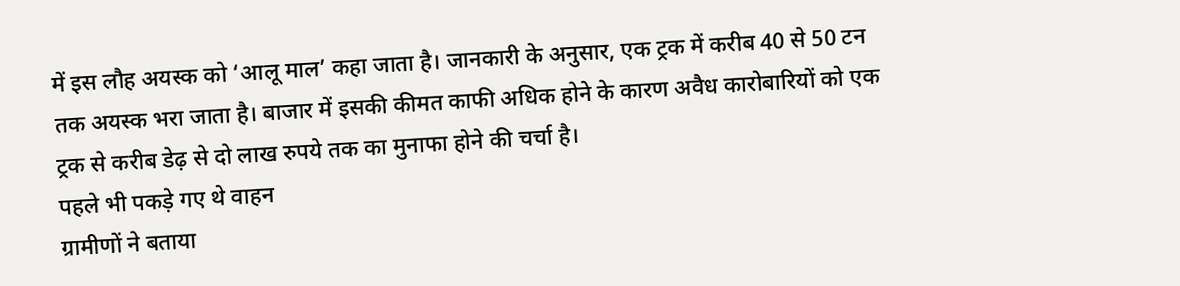में इस लौह अयस्क को ‘आलू माल’ कहा जाता है। जानकारी के अनुसार, एक ट्रक में करीब 40 से 50 टन तक अयस्क भरा जाता है। बाजार में इसकी कीमत काफी अधिक होने के कारण अवैध कारोबारियों को एक ट्रक से करीब डेढ़ से दो लाख रुपये तक का मुनाफा होने की चर्चा है।
पहले भी पकड़े गए थे वाहन
ग्रामीणों ने बताया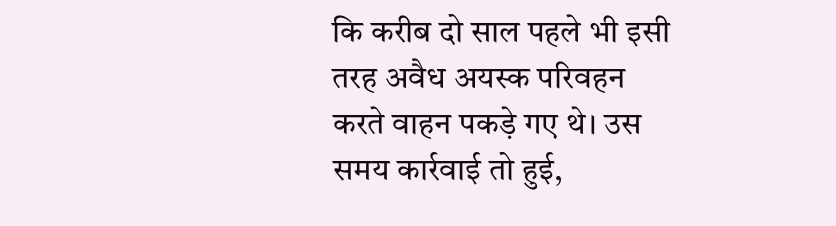कि करीब दो साल पहले भी इसी तरह अवैध अयस्क परिवहन करते वाहन पकड़े गए थे। उस समय कार्रवाई तो हुई,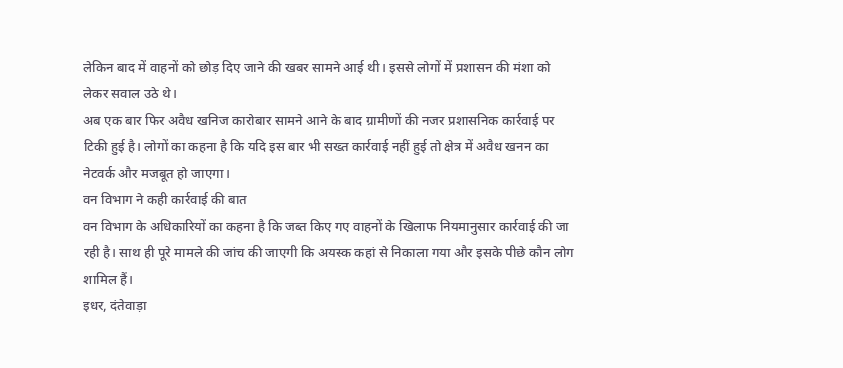लेकिन बाद में वाहनों को छोड़ दिए जाने की खबर सामने आई थी। इससे लोगों में प्रशासन की मंशा को लेकर सवाल उठे थे।
अब एक बार फिर अवैध खनिज कारोबार सामने आने के बाद ग्रामीणों की नजर प्रशासनिक कार्रवाई पर टिकी हुई है। लोगों का कहना है कि यदि इस बार भी सख्त कार्रवाई नहीं हुई तो क्षेत्र में अवैध खनन का नेटवर्क और मजबूत हो जाएगा।
वन विभाग ने कही कार्रवाई की बात
वन विभाग के अधिकारियों का कहना है कि जब्त किए गए वाहनों के खिलाफ नियमानुसार कार्रवाई की जा रही है। साथ ही पूरे मामले की जांच की जाएगी कि अयस्क कहां से निकाला गया और इसके पीछे कौन लोग शामिल हैं।
इधर, दंतेवाड़ा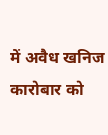में अवैध खनिज कारोबार को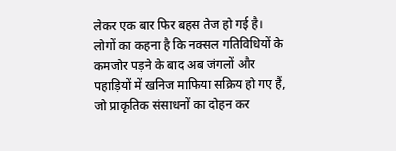लेकर एक बार फिर बहस तेज हो गई है। लोगों का कहना है कि नक्सल गतिविधियों के कमजोर पड़ने के बाद अब जंगलों और पहाड़ियों में खनिज माफिया सक्रिय हो गए हैं, जो प्राकृतिक संसाधनों का दोहन कर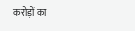करोड़ों का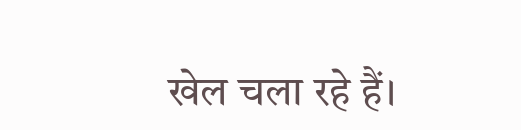खेल चला रहे हैं।